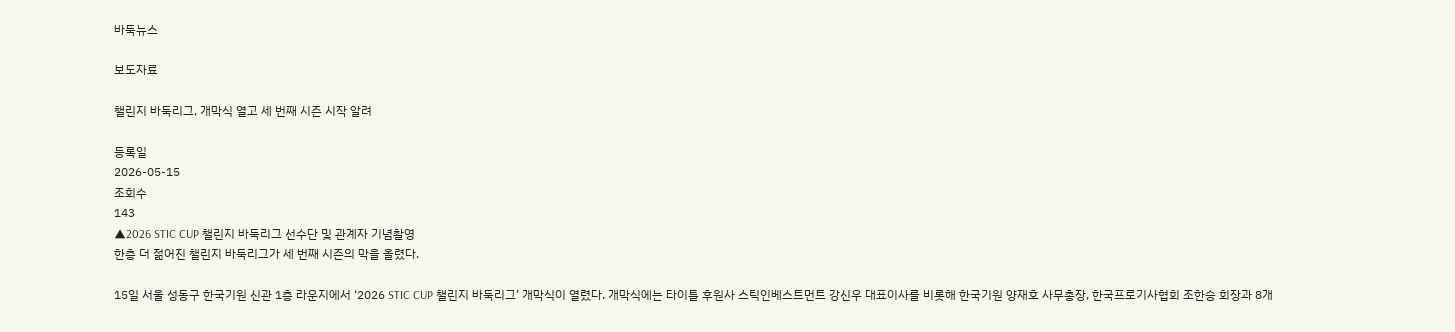바둑뉴스

보도자료

챌린지 바둑리그, 개막식 열고 세 번째 시즌 시작 알려

등록일
2026-05-15
조회수
143
▲2026 STIC CUP 챌린지 바둑리그 선수단 및 관계자 기념촬영
한층 더 젊어진 챌린지 바둑리그가 세 번째 시즌의 막을 올렸다.

15일 서울 성동구 한국기원 신관 1층 라운지에서 ‘2026 STIC CUP 챌린지 바둑리그’ 개막식이 열렸다. 개막식에는 타이틀 후원사 스틱인베스트먼트 강신우 대표이사를 비롯해 한국기원 양재호 사무총장, 한국프로기사협회 조한승 회장과 8개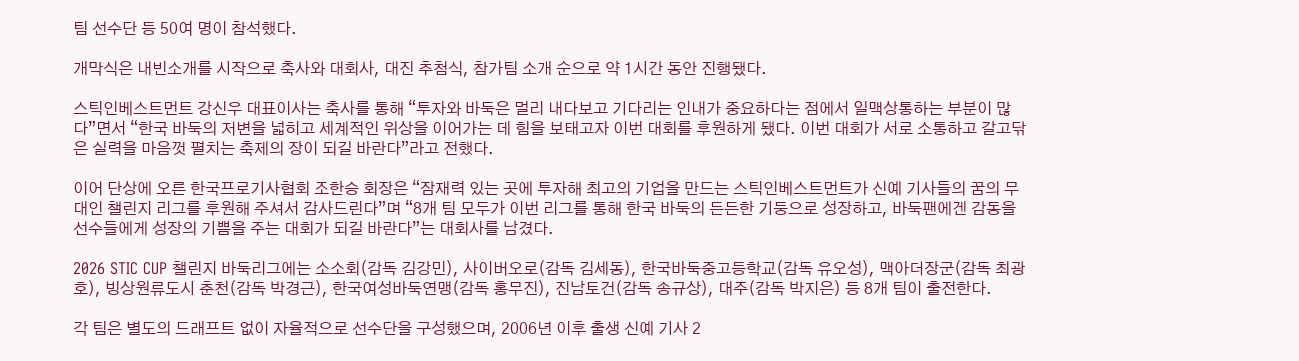팀 선수단 등 50여 명이 참석했다.

개막식은 내빈소개를 시작으로 축사와 대회사, 대진 추첨식, 참가팀 소개 순으로 약 1시간 동안 진행됐다.

스틱인베스트먼트 강신우 대표이사는 축사를 통해 “투자와 바둑은 멀리 내다보고 기다리는 인내가 중요하다는 점에서 일맥상통하는 부분이 많다”면서 “한국 바둑의 저변을 넓히고 세계적인 위상을 이어가는 데 힘을 보태고자 이번 대회를 후원하게 됐다. 이번 대회가 서로 소통하고 갈고닦은 실력을 마음껏 펼치는 축제의 장이 되길 바란다”라고 전했다.

이어 단상에 오른 한국프로기사협회 조한승 회장은 “잠재력 있는 곳에 투자해 최고의 기업을 만드는 스틱인베스트먼트가 신예 기사들의 꿈의 무대인 챌린지 리그를 후원해 주셔서 감사드린다”며 “8개 팀 모두가 이번 리그를 통해 한국 바둑의 든든한 기둥으로 성장하고, 바둑팬에겐 감동을 선수들에게 성장의 기쁨을 주는 대회가 되길 바란다”는 대회사를 남겼다.

2026 STIC CUP 챌린지 바둑리그에는 소소회(감독 김강민), 사이버오로(감독 김세동), 한국바둑중고등학교(감독 유오성), 맥아더장군(감독 최광호), 빙상원류도시 춘천(감독 박경근), 한국여성바둑연맹(감독 홍무진), 진남토건(감독 송규상), 대주(감독 박지은) 등 8개 팀이 출전한다.

각 팀은 별도의 드래프트 없이 자율적으로 선수단을 구성했으며, 2006년 이후 출생 신예 기사 2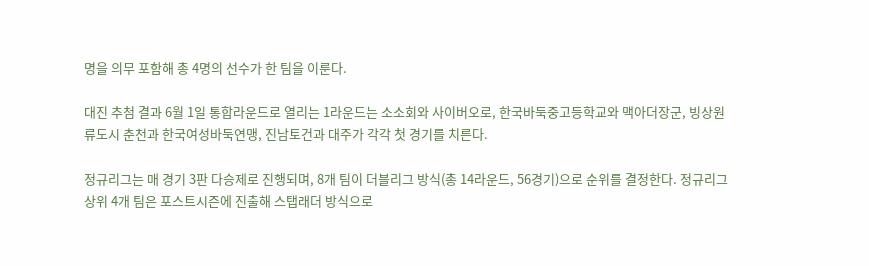명을 의무 포함해 총 4명의 선수가 한 팀을 이룬다.

대진 추첨 결과 6월 1일 통합라운드로 열리는 1라운드는 소소회와 사이버오로, 한국바둑중고등학교와 맥아더장군, 빙상원류도시 춘천과 한국여성바둑연맹, 진남토건과 대주가 각각 첫 경기를 치른다.

정규리그는 매 경기 3판 다승제로 진행되며, 8개 팀이 더블리그 방식(총 14라운드, 56경기)으로 순위를 결정한다. 정규리그 상위 4개 팀은 포스트시즌에 진출해 스탭래더 방식으로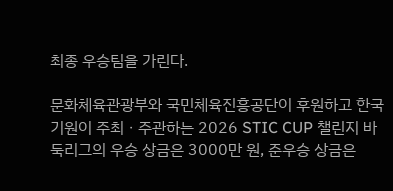최종 우승팀을 가린다.

문화체육관광부와 국민체육진흥공단이 후원하고 한국기원이 주최ㆍ주관하는 2026 STIC CUP 챌린지 바둑리그의 우승 상금은 3000만 원, 준우승 상금은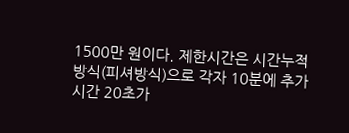1500만 원이다. 제한시간은 시간누적 방식(피셔방식)으로 각자 10분에 추가시간 20초가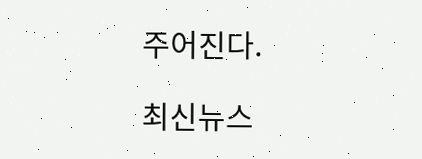주어진다.

최신뉴스